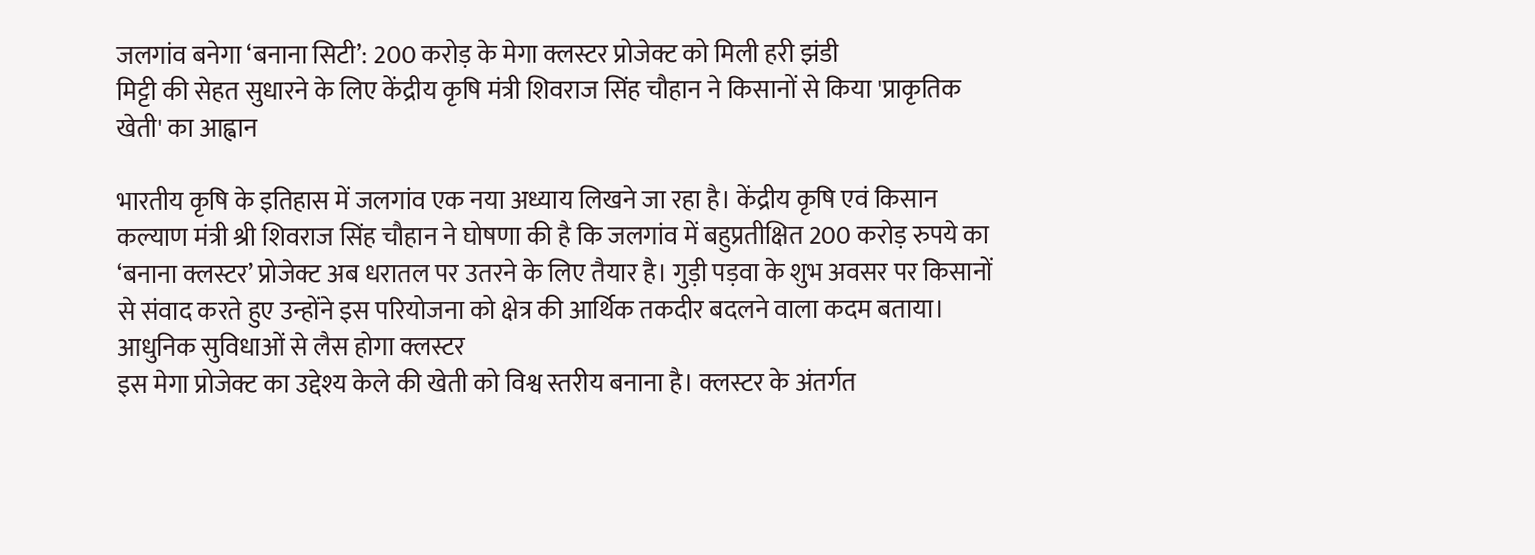जलगांव बनेगा ‘बनाना सिटी’: 200 करोड़ के मेगा क्लस्टर प्रोजेक्ट को मिली हरी झंडी
मिट्टी की सेहत सुधारने के लिए केंद्रीय कृषि मंत्री शिवराज सिंह चौहान ने किसानों से किया 'प्राकृतिक खेती' का आह्वान

भारतीय कृषि के इतिहास में जलगांव एक नया अध्याय लिखने जा रहा है। केंद्रीय कृषि एवं किसान कल्याण मंत्री श्री शिवराज सिंह चौहान ने घोषणा की है कि जलगांव में बहुप्रतीक्षित 200 करोड़ रुपये का ‘बनाना क्लस्टर’ प्रोजेक्ट अब धरातल पर उतरने के लिए तैयार है। गुड़ी पड़वा के शुभ अवसर पर किसानों से संवाद करते हुए उन्होंने इस परियोजना को क्षेत्र की आर्थिक तकदीर बदलने वाला कदम बताया।
आधुनिक सुविधाओं से लैस होगा क्लस्टर
इस मेगा प्रोजेक्ट का उद्देश्य केले की खेती को विश्व स्तरीय बनाना है। क्लस्टर के अंतर्गत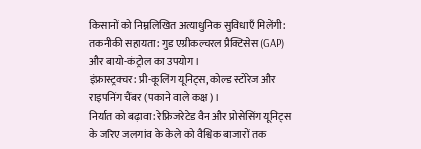किसानों को निम्नलिखित अत्याधुनिक सुविधाएँ मिलेंगी:
तकनीकी सहायता: गुड एग्रीकल्चरल प्रैक्टिसेस (GAP) और बायो-कंट्रोल का उपयोग।
इंफ्रास्ट्रक्चर: प्री-कूलिंग यूनिट्स, कोल्ड स्टोरेज और राइपनिंग चैंबर (पकाने वाले कक्ष)।
निर्यात को बढ़ावा: रेफ्रिजरेटेड वैन और प्रोसेसिंग यूनिट्स के जरिए जलगांव के केले को वैश्विक बाजारों तक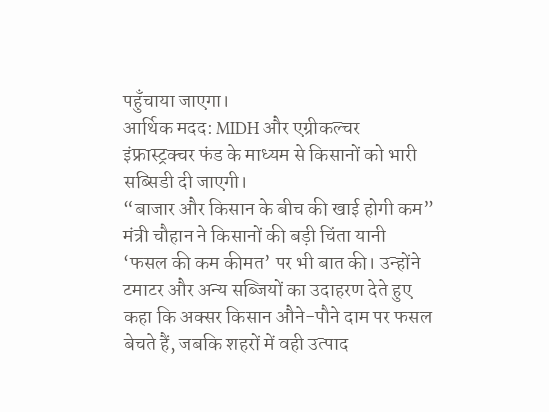पहुँचाया जाएगा।
आर्थिक मदद: MIDH और एग्रीकल्चर इंफ्रास्ट्रक्चर फंड के माध्यम से किसानों को भारी सब्सिडी दी जाएगी।
“बाजार और किसान के बीच की खाई होगी कम”
मंत्री चौहान ने किसानों की बड़ी चिंता यानी ‘फसल की कम कीमत’ पर भी बात की। उन्होंने टमाटर और अन्य सब्जियों का उदाहरण देते हुए कहा कि अक्सर किसान औने-पौने दाम पर फसल बेचते हैं, जबकि शहरों में वही उत्पाद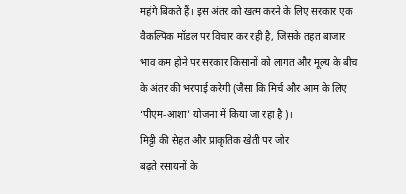महंगे बिकते हैं। इस अंतर को खत्म करने के लिए सरकार एक वैकल्पिक मॉडल पर विचार कर रही है, जिसके तहत बाजार भाव कम होने पर सरकार किसानों को लागत और मूल्य के बीच के अंतर की भरपाई करेगी (जैसा कि मिर्च और आम के लिए ‘पीएम-आशा’ योजना में किया जा रहा है)।
मिट्टी की सेहत और प्राकृतिक खेती पर जोर
बढ़ते रसायनों के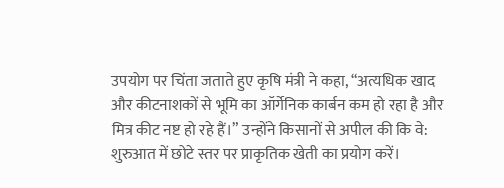उपयोग पर चिंता जताते हुए कृषि मंत्री ने कहा, “अत्यधिक खाद और कीटनाशकों से भूमि का ऑर्गेनिक कार्बन कम हो रहा है और मित्र कीट नष्ट हो रहे हैं।” उन्होंने किसानों से अपील की कि वे:
शुरुआत में छोटे स्तर पर प्राकृतिक खेती का प्रयोग करें।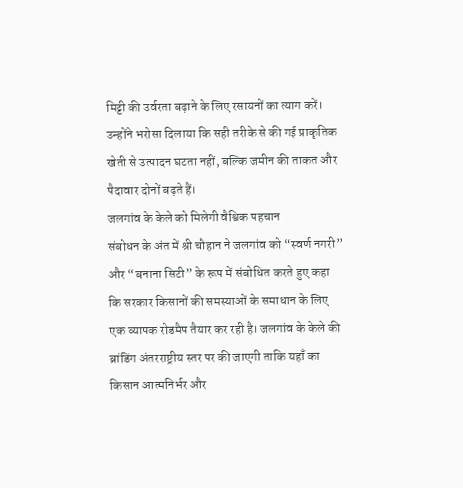मिट्टी की उर्वरता बढ़ाने के लिए रसायनों का त्याग करें।
उन्होंने भरोसा दिलाया कि सही तरीके से की गई प्राकृतिक खेती से उत्पादन घटता नहीं, बल्कि जमीन की ताकत और पैदावार दोनों बढ़ते हैं।
जलगांव के केले को मिलेगी वैश्विक पहचान
संबोधन के अंत में श्री चौहान ने जलगांव को “स्वर्ण नगरी” और “बनाना सिटी” के रूप में संबोधित करते हुए कहा कि सरकार किसानों की समस्याओं के समाधान के लिए एक व्यापक रोडमैप तैयार कर रही है। जलगांव के केले की ब्रांडिंग अंतरराष्ट्रीय स्तर पर की जाएगी ताकि यहाँ का किसान आत्मनिर्भर और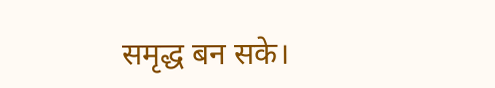समृद्ध बन सके।